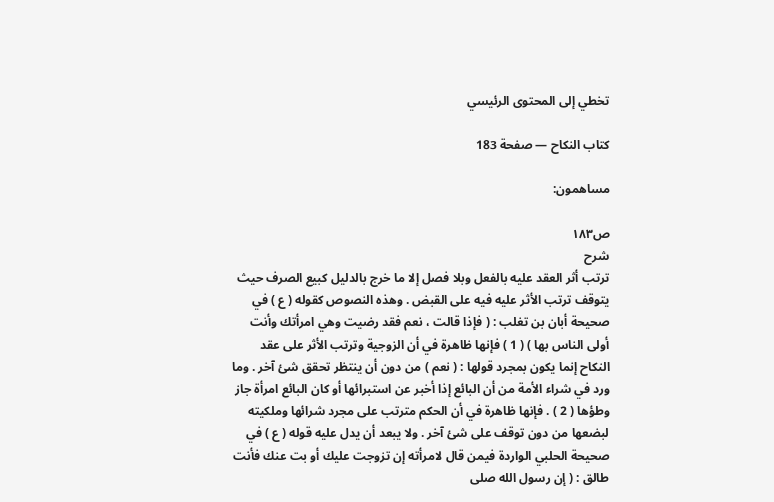تخطي إلى المحتوى الرئيسي

كتاب النكاح — صفحة 183

مساهمون:

ص١٨٣
شرح
ترتب أثر العقد عليه بالفعل وبلا فصل إلا ما خرج بالدليل كبيع الصرف حيث يتوقف ترتب الأثر عليه فيه على القبض . وهذه النصوص كقوله ( ع ) في صحيحة أبان بن تغلب : ( فإذا قالت ، نعم فقد رضيت وهي امرأتك وأنت أولى الناس بها ) ( 1 ) فإنها ظاهرة في أن الزوجية وترتب الأثر على عقد النكاح إنما يكون بمجرد قولها : ( نعم ) من دون أن ينتظر تحقق شئ آخر . وما ورد في شراء الأمة من أن البائع إذا أخبر عن استبرائها أو كان البائع امرأة جاز وطؤها ( 2 ) . فإنها ظاهرة في أن الحكم مترتب على مجرد شرائها وملكيته لبضعها من دون توقف على شئ آخر . ولا يبعد أن يدل عليه قوله ( ع ) في صحيحة الحلبي الواردة فيمن قال لامرأته إن تزوجت عليك أو بت عنك فأنت طالق : ( إن رسول الله صلى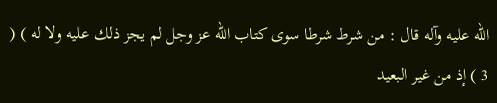الله عليه وآله قال : من شرط شرطا سوى كتاب الله عز وجل لم يجز ذلك عليه ولا له ) ( 3 ) إذ من غير البعيد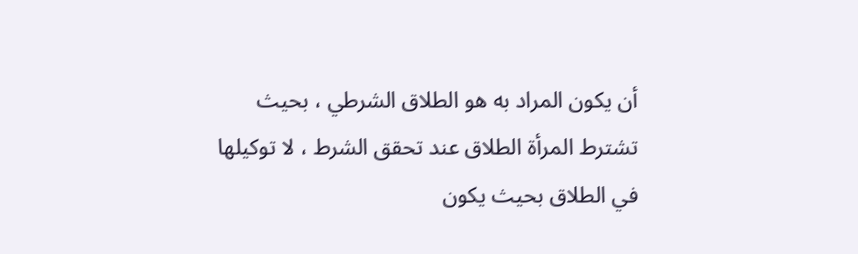أن يكون المراد به هو الطلاق الشرطي ، بحيث تشترط المرأة الطلاق عند تحقق الشرط ، لا توكيلها في الطلاق بحيث يكون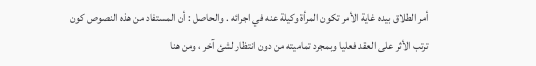أمر الطلاق بيده غاية الأمر تكون المرأة وكيلة عنه في اجرائه . والحاصل : أن المستفاد من هذه النصوص كون ترتب الأثر على العقد فعليا وبمجرد تماميته من دون انتظار لشئ آخر ، ومن هنا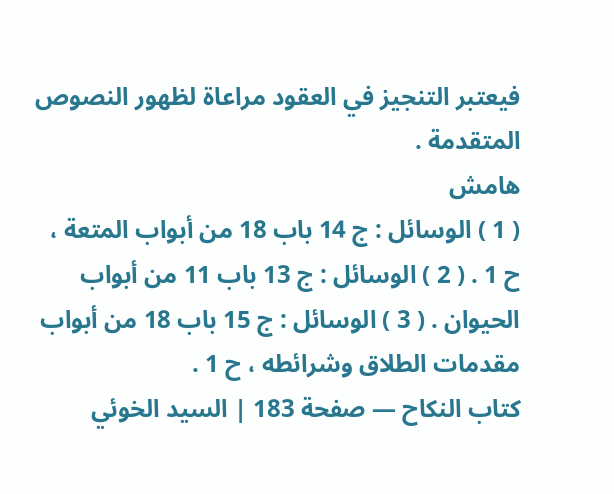فيعتبر التنجيز في العقود مراعاة لظهور النصوص المتقدمة .
هامش
( 1 ) الوسائل : ج 14 باب 18 من أبواب المتعة ، ح 1 . ( 2 ) الوسائل : ج 13 باب 11 من أبواب الحيوان . ( 3 ) الوسائل : ج 15 باب 18 من أبواب مقدمات الطلاق وشرائطه ، ح 1 .
كتاب النكاح — صفحة 183 | السيد الخوئي